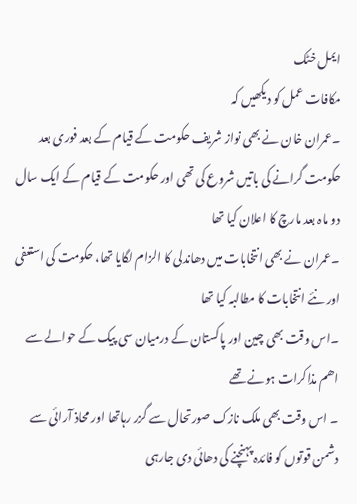ایمل خٹک
مکافات عمل کو دیکھیں کہ
۔عمران خان نے بھی نواز شریف حکومت کے قیام کے بعد فوری بعد حکومت گرانے کی باتیں شروع کی تھی اور حکومت کے قیام کے ایک سال دو ماہ بعد مارچ کا اعلان کیا تھا
۔عمران نے بھی انتخابات میں دھاندلی کا الزام لگایا تھا، حکومت کی استعفی اور نئے انتخابات کا مطالبہ کیا تھا
۔اس وقت بھی چین اور پاکستان کے درمیان سی پیک کے حوالے سے اھم مذاکرات ہونے تھے
۔ اس وقت بھی ملک نازک صورتحال سے گزر رہاتھا اور محاذ آرائی سے دشمن قوتوں کو فائدہ پہنچنے کی دھائی دی جارہی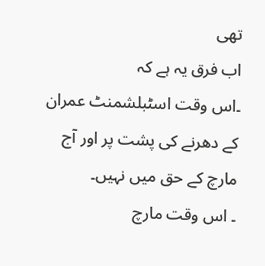تھی
اب فرق یہ ہے کہ
۔اس وقت اسٹبلشمنٹ عمران کے دھرنے کی پشت پر اور آج مارچ کے حق میں نہیں۔
۔ اس وقت مارچ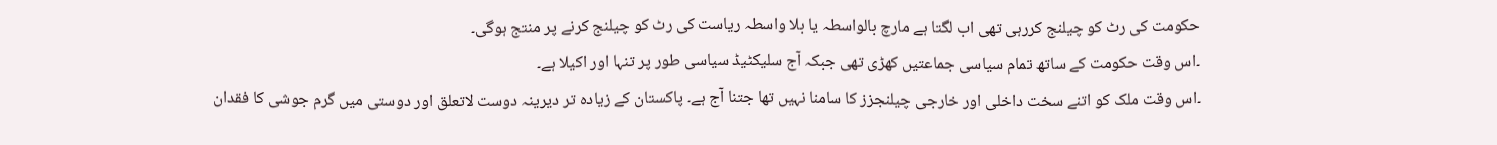حکومت کی رٹ کو چیلنج کررہی تھی اب لگتا ہے مارچ بالواسطہ یا بلا واسطہ ریاست کی رٹ کو چیلنج کرنے پر منتج ہوگی۔
۔اس وقت حکومت کے ساتھ تمام سیاسی جماعتیں کھڑی تھی جبکہ آج سلیکٹیڈ سیاسی طور پر تنہا اور اکیلا ہے۔
۔اس وقت ملک کو اتنے سخت داخلی اور خارجی چیلنجزز کا سامنا نہیں تھا جتنا آج ہے۔ پاکستان کے زیادہ تر دیرینہ دوست لاتعلق اور دوستی میں گرم جوشی کا فقدان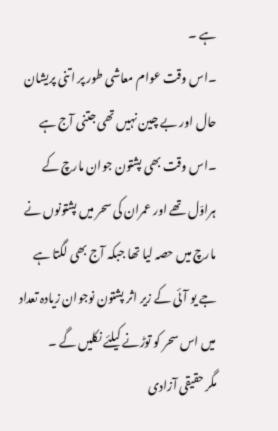ہے ۔
۔اس وقت عوام معاشی طور پر اتنی پریشان حال اور بے چین نہیں تھی جتنی آج ہے
۔اس وقت بھی پشتون جوان مارچ کے ہراوّل تھے اور عمران کی سحر میں پشتونوں نے مارچ میں حصہ لیا تھا جبکہ آج بھی لگتا ہے جے یو آئی کے زیر اثر پشتون نوجوان زیادہ تعداد میں اس سحر کو توڑنے کیلئے نکلیں گے ۔
مگر حقیقی آزادی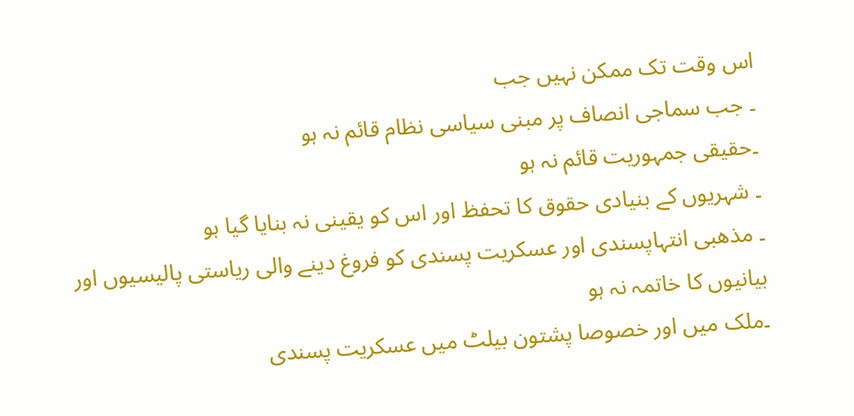اس وقت تک ممکن نہیں جب
۔ جب سماجی انصاف پر مبنی سیاسی نظام قائم نہ ہو
۔حقیقی جمہوریت قائم نہ ہو
۔ شہریوں کے بنیادی حقوق کا تحفظ اور اس کو یقینی نہ بنایا گیا ہو
۔ مذھبی انتہاپسندی اور عسکریت پسندی کو فروغ دینے والی ریاستی پالیسیوں اور بیانیوں کا خاتمہ نہ ہو
۔ملک میں اور خصوصا پشتون بیلٹ میں عسکریت پسندی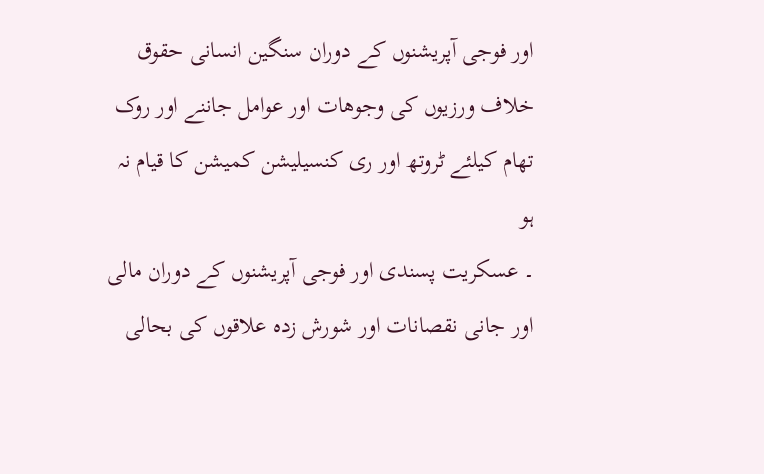اور فوجی آپریشنوں کے دوران سنگین انسانی حقوق خلاف ورزیوں کی وجوھات اور عوامل جاننے اور روک تھام کیلئے ٹروتھ اور ری کنسیلیشن کمیشن کا قیام نہ ہو
۔ عسکریت پسندی اور فوجی آپریشنوں کے دوران مالی اور جانی نقصانات اور شورش زدہ علاقوں کی بحالی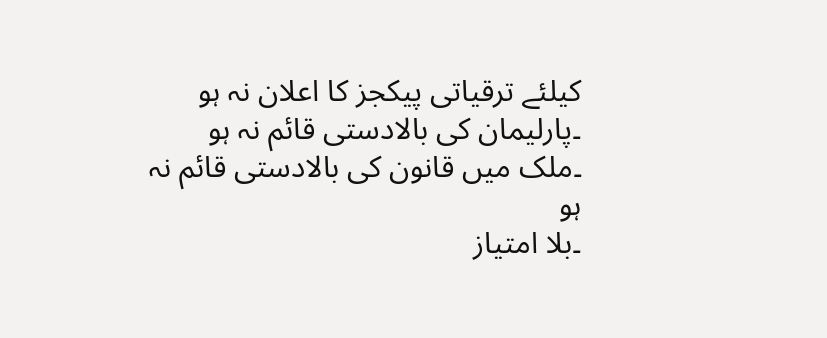کیلئے ترقیاتی پیکجز کا اعلان نہ ہو
۔پارلیمان کی بالادستی قائم نہ ہو
۔ملک میں قانون کی بالادستی قائم نہ ہو
۔بلا امتیاز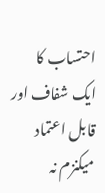احتساب کا ایک شفاف اور قابل اعتماد میکنزم نہ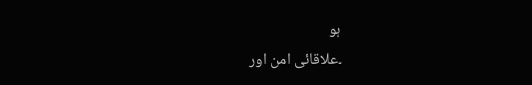ہو
۔علاقائی امن اور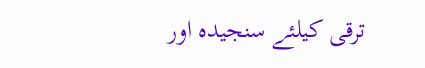ترقی کیلئے سنجیدہ اور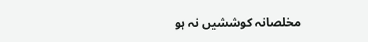مخلصانہ کوششیں نہ ہو